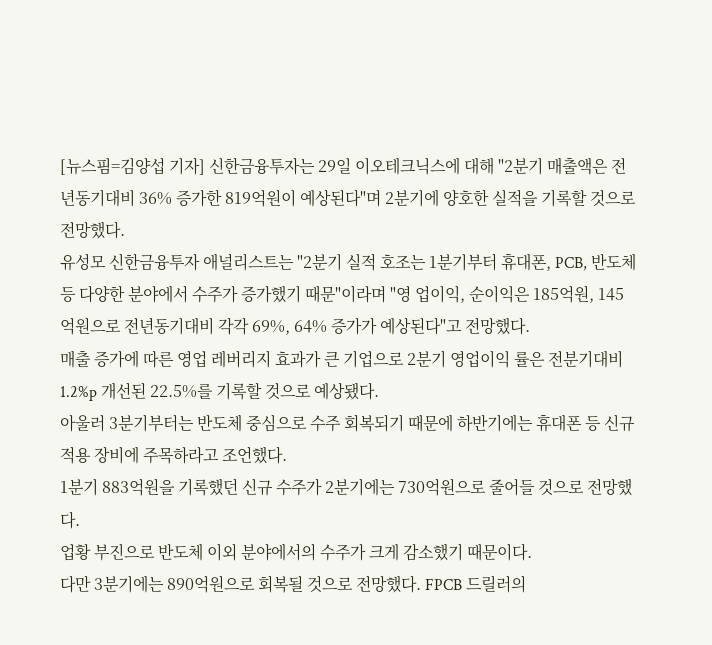[뉴스핌=김양섭 기자] 신한금융투자는 29일 이오테크닉스에 대해 "2분기 매출액은 전년동기대비 36% 증가한 819억원이 예상된다"며 2분기에 양호한 실적을 기록할 것으로 전망했다.
유성모 신한금융투자 애널리스트는 "2분기 실적 호조는 1분기부터 휴대폰, PCB, 반도체 등 다양한 분야에서 수주가 증가했기 때문"이라며 "영 업이익, 순이익은 185억원, 145억원으로 전년동기대비 각각 69%, 64% 증가가 예상된다"고 전망했다.
매출 증가에 따른 영업 레버리지 효과가 큰 기업으로 2분기 영업이익 률은 전분기대비 1.2%p 개선된 22.5%를 기록할 것으로 예상됐다.
아울러 3분기부터는 반도체 중심으로 수주 회복되기 때문에 하반기에는 휴대폰 등 신규 적용 장비에 주목하라고 조언했다.
1분기 883억원을 기록했던 신규 수주가 2분기에는 730억원으로 줄어들 것으로 전망했다.
업황 부진으로 반도체 이외 분야에서의 수주가 크게 감소했기 때문이다.
다만 3분기에는 890억원으로 회복될 것으로 전망했다. FPCB 드릴러의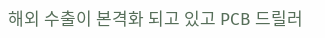해외 수출이 본격화 되고 있고 PCB 드릴러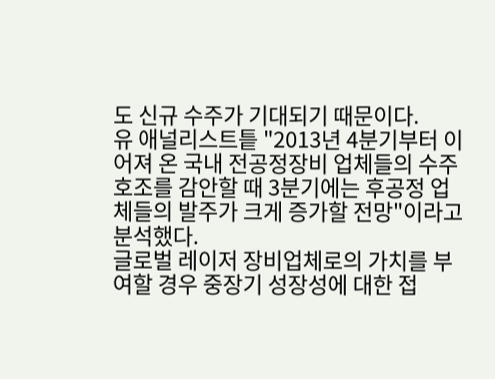도 신규 수주가 기대되기 때문이다.
유 애널리스트틑 "2013년 4분기부터 이어져 온 국내 전공정장비 업체들의 수주 호조를 감안할 때 3분기에는 후공정 업체들의 발주가 크게 증가할 전망"이라고 분석했다.
글로벌 레이저 장비업체로의 가치를 부여할 경우 중장기 성장성에 대한 접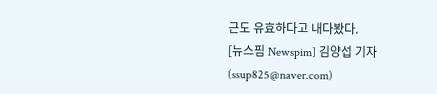근도 유효하다고 내다봤다.
[뉴스핌 Newspim] 김양섭 기자 (ssup825@naver.com)